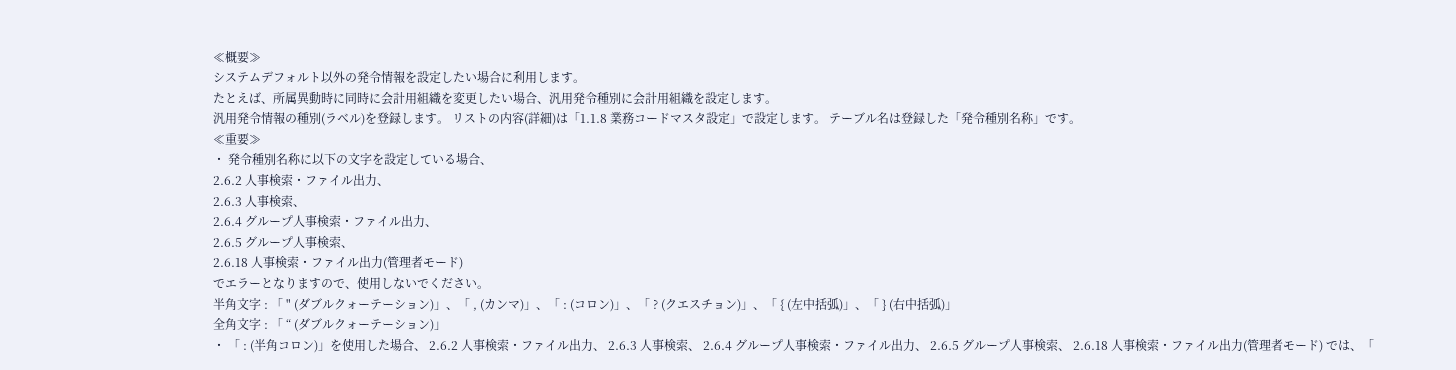≪概要≫
システムデフォルト以外の発令情報を設定したい場合に利用します。
たとえば、所属異動時に同時に会計用組織を変更したい場合、汎用発令種別に会計用組織を設定します。
汎用発令情報の種別(ラベル)を登録します。 リストの内容(詳細)は「1.1.8 業務コードマスタ設定」で設定します。 テーブル名は登録した「発令種別名称」です。
≪重要≫
・ 発令種別名称に以下の文字を設定している場合、
2.6.2 人事検索・ファイル出力、
2.6.3 人事検索、
2.6.4 グループ人事検索・ファイル出力、
2.6.5 グループ人事検索、
2.6.18 人事検索・ファイル出力(管理者モード)
でエラーとなりますので、使用しないでください。
半角文字 : 「 " (ダブルクォーテーション)」、「 , (カンマ)」、「 : (コロン)」、「 ? (クエスチョン)」、「 { (左中括弧)」、「 } (右中括弧)」
全角文字 : 「 “ (ダブルクォーテーション)」
・ 「 : (半角コロン)」を使用した場合、 2.6.2 人事検索・ファイル出力、 2.6.3 人事検索、 2.6.4 グループ人事検索・ファイル出力、 2.6.5 グループ人事検索、 2.6.18 人事検索・ファイル出力(管理者モード) では、「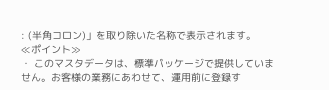: (半角コロン)」を取り除いた名称で表示されます。
≪ポイント≫
・ このマスタデータは、標準パッケージで提供していません。お客様の業務にあわせて、運用前に登録す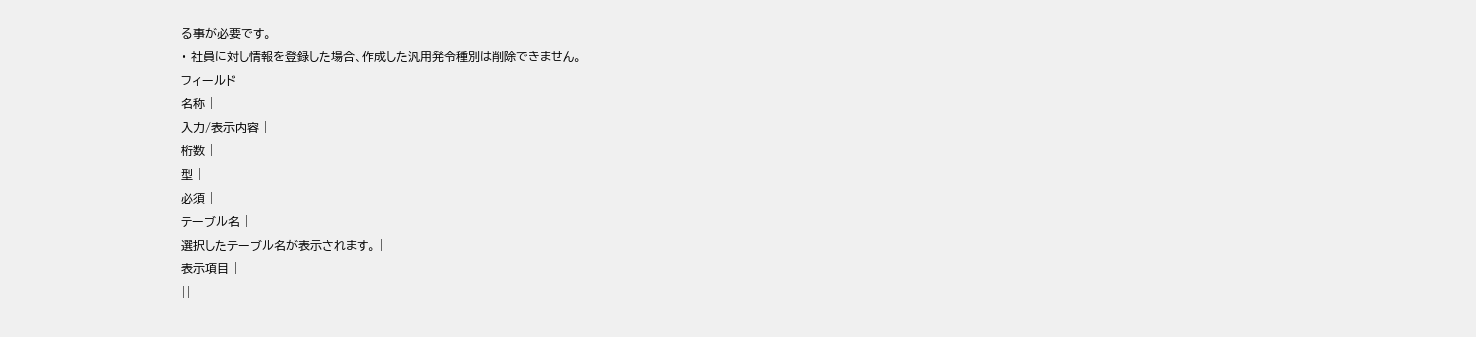る事が必要です。
・ 社員に対し情報を登録した場合、作成した汎用発令種別は削除できません。
フィールド
名称 |
入力/表示内容 |
桁数 |
型 |
必須 |
テーブル名 |
選択したテーブル名が表示されます。 |
表示項目 |
||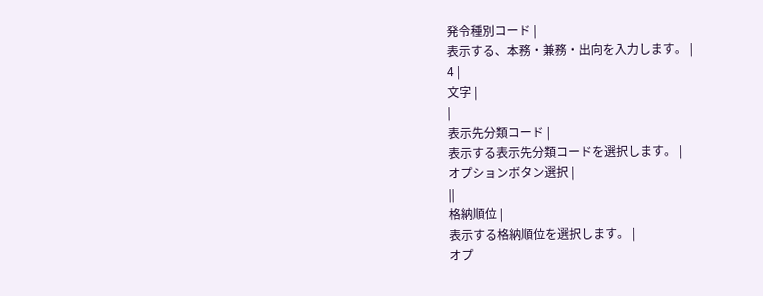発令種別コード |
表示する、本務・兼務・出向を入力します。 |
4 |
文字 |
|
表示先分類コード |
表示する表示先分類コードを選択します。 |
オプションボタン選択 |
||
格納順位 |
表示する格納順位を選択します。 |
オプ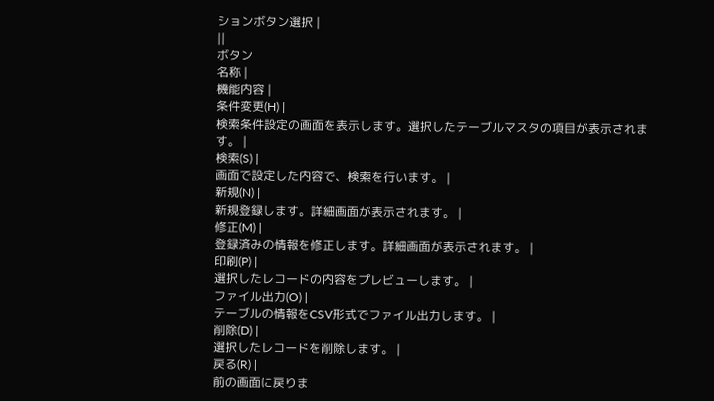ションボタン選択 |
||
ボタン
名称 |
機能内容 |
条件変更(H) |
検索条件設定の画面を表示します。選択したテーブルマスタの項目が表示されます。 |
検索(S) |
画面で設定した内容で、検索を行います。 |
新規(N) |
新規登録します。詳細画面が表示されます。 |
修正(M) |
登録済みの情報を修正します。詳細画面が表示されます。 |
印刷(P) |
選択したレコードの内容をプレビューします。 |
ファイル出力(O) |
テーブルの情報をCSV形式でファイル出力します。 |
削除(D) |
選択したレコードを削除します。 |
戻る(R) |
前の画面に戻りま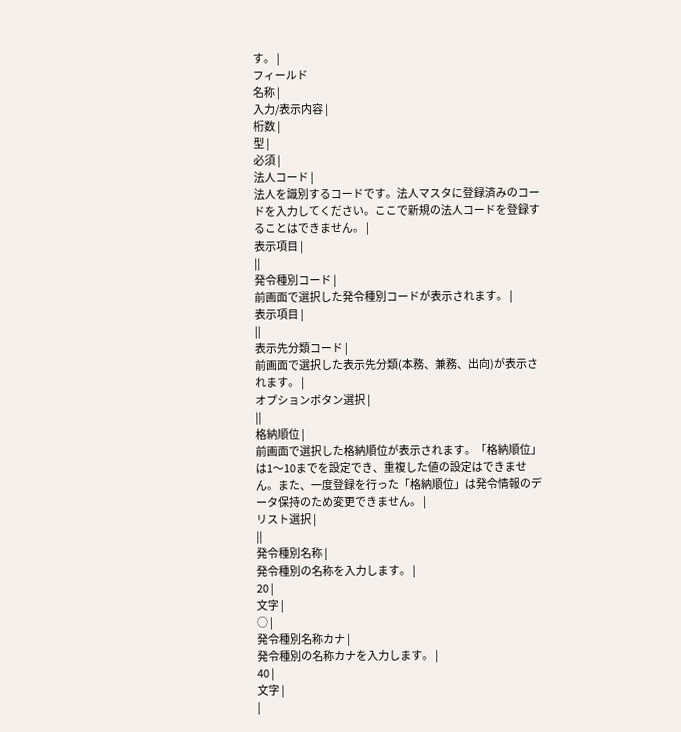す。 |
フィールド
名称 |
入力/表示内容 |
桁数 |
型 |
必須 |
法人コード |
法人を識別するコードです。法人マスタに登録済みのコードを入力してください。ここで新規の法人コードを登録することはできません。 |
表示項目 |
||
発令種別コード |
前画面で選択した発令種別コードが表示されます。 |
表示項目 |
||
表示先分類コード |
前画面で選択した表示先分類(本務、兼務、出向)が表示されます。 |
オプションボタン選択 |
||
格納順位 |
前画面で選択した格納順位が表示されます。「格納順位」は1〜10までを設定でき、重複した値の設定はできません。また、一度登録を行った「格納順位」は発令情報のデータ保持のため変更できません。 |
リスト選択 |
||
発令種別名称 |
発令種別の名称を入力します。 |
20 |
文字 |
○ |
発令種別名称カナ |
発令種別の名称カナを入力します。 |
40 |
文字 |
|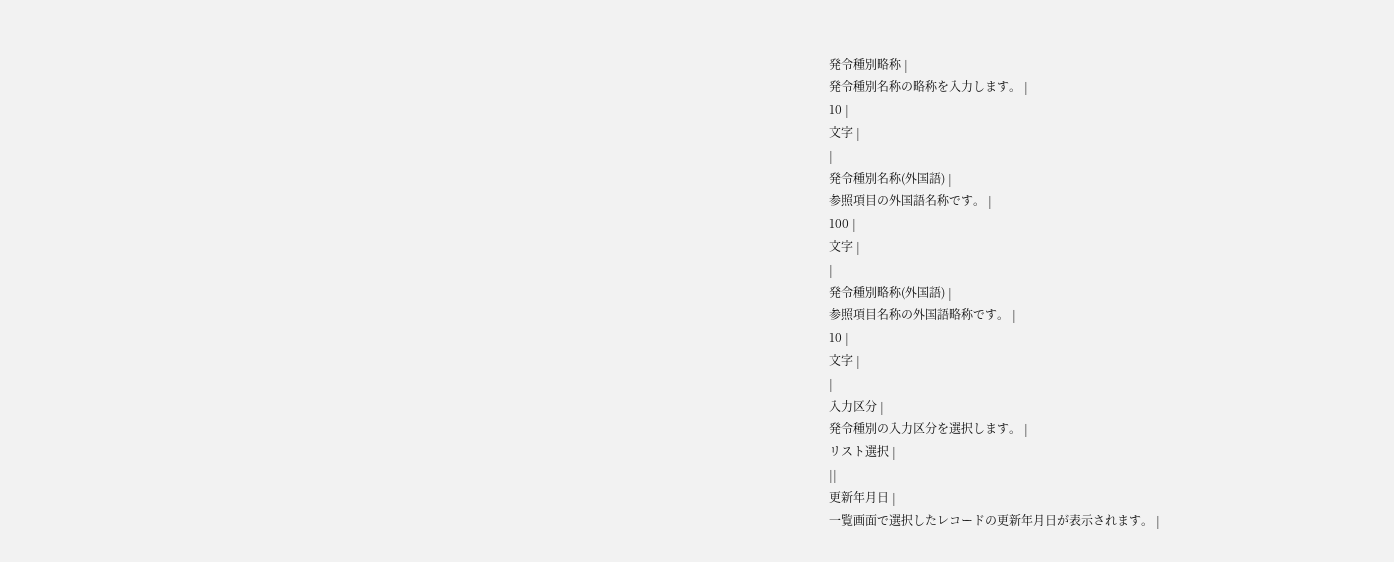発令種別略称 |
発令種別名称の略称を入力します。 |
10 |
文字 |
|
発令種別名称(外国語) |
参照項目の外国語名称です。 |
100 |
文字 |
|
発令種別略称(外国語) |
参照項目名称の外国語略称です。 |
10 |
文字 |
|
入力区分 |
発令種別の入力区分を選択します。 |
リスト選択 |
||
更新年月日 |
一覧画面で選択したレコードの更新年月日が表示されます。 |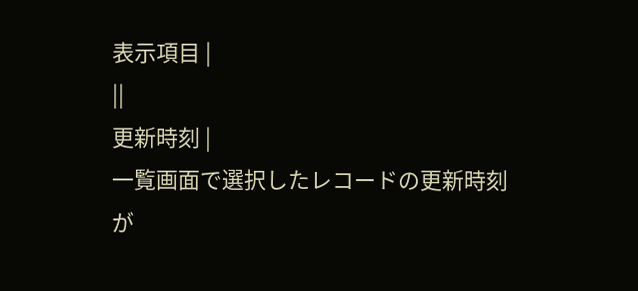表示項目 |
||
更新時刻 |
一覧画面で選択したレコードの更新時刻が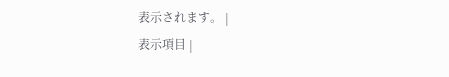表示されます。 |
表示項目 |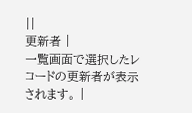||
更新者 |
一覧画面で選択したレコードの更新者が表示されます。 |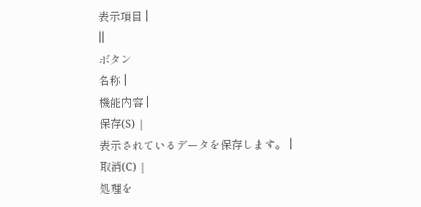表示項目 |
||
ボタン
名称 |
機能内容 |
保存(S) |
表示されているデータを保存します。 |
取消(C) |
処理を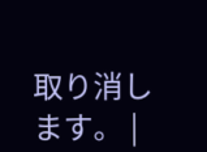取り消します。 |